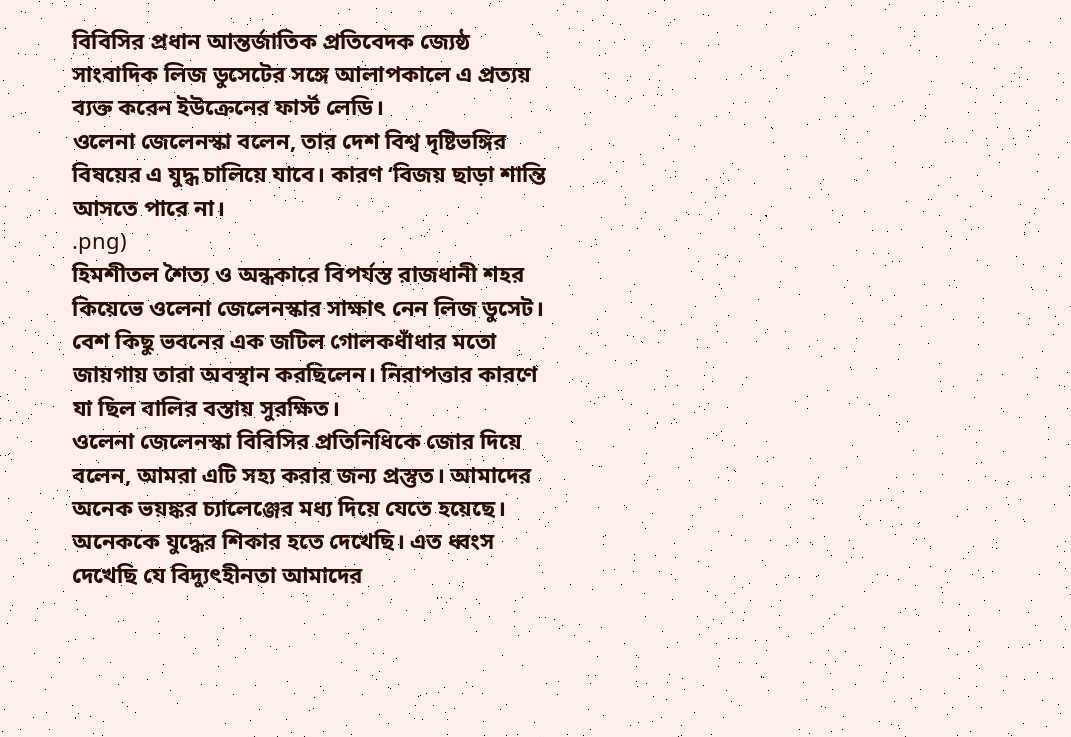বিবিসির প্রধান আন্তর্জাতিক প্রতিবেদক জ্যেষ্ঠ সাংবাদিক লিজ ডুসেটের সঙ্গে আলাপকালে এ প্রত্যয় ব্যক্ত করেন ইউক্রেনের ফার্স্ট লেডি।
ওলেনা জেলেনস্কা বলেন, তার দেশ বিশ্ব দৃষ্টিভঙ্গির বিষয়ের এ যুদ্ধ চালিয়ে যাবে। কারণ ‘বিজয় ছাড়া শান্তি আসতে পারে না।
.png)
হিমশীতল শৈত্য ও অন্ধকারে বিপর্যস্ত রাজধানী শহর কিয়েভে ওলেনা জেলেনস্কার সাক্ষাৎ নেন লিজ ডুসেট। বেশ কিছু ভবনের এক জটিল গোলকধাঁধার মতো জায়গায় তারা অবস্থান করছিলেন। নিরাপত্তার কারণে যা ছিল বালির বস্তায় সুরক্ষিত।
ওলেনা জেলেনস্কা বিবিসির প্রতিনিধিকে জোর দিয়ে বলেন, আমরা এটি সহ্য করার জন্য প্রস্তুত। আমাদের অনেক ভয়ঙ্কর চ্যালেঞ্জের মধ্য দিয়ে যেতে হয়েছে। অনেককে যুদ্ধের শিকার হতে দেখেছি। এত ধ্বংস দেখেছি যে বিদ্যুৎহীনতা আমাদের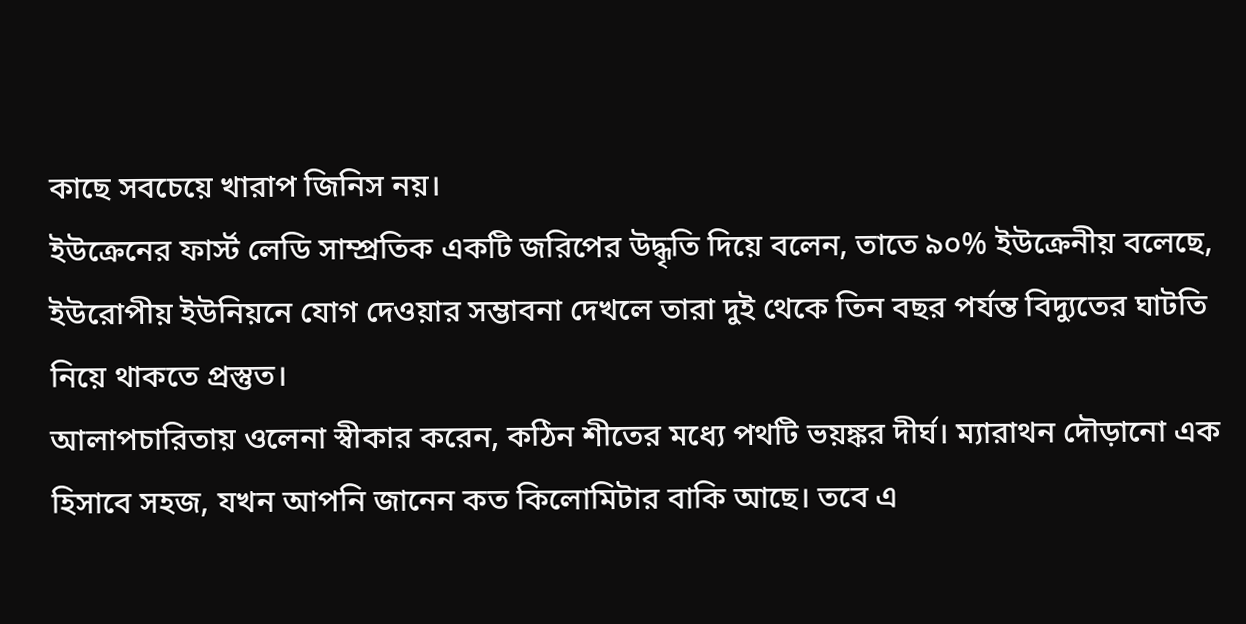কাছে সবচেয়ে খারাপ জিনিস নয়।
ইউক্রেনের ফার্স্ট লেডি সাম্প্রতিক একটি জরিপের উদ্ধৃতি দিয়ে বলেন, তাতে ৯০% ইউক্রেনীয় বলেছে, ইউরোপীয় ইউনিয়নে যোগ দেওয়ার সম্ভাবনা দেখলে তারা দুই থেকে তিন বছর পর্যন্ত বিদ্যুতের ঘাটতি নিয়ে থাকতে প্রস্তুত।
আলাপচারিতায় ওলেনা স্বীকার করেন, কঠিন শীতের মধ্যে পথটি ভয়ঙ্কর দীর্ঘ। ম্যারাথন দৌড়ানো এক হিসাবে সহজ, যখন আপনি জানেন কত কিলোমিটার বাকি আছে। তবে এ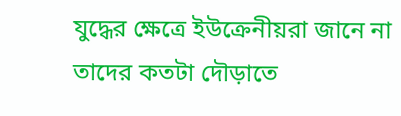যুদ্ধের ক্ষেত্রে ইউক্রেনীয়রা জানে না তাদের কতটা দৌড়াতে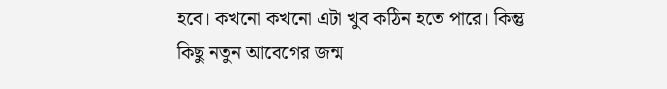হবে। কখনো কখনো এটা খুব কঠিন হতে পারে। কিন্তু কিছু নতুন আবেগের জন্ম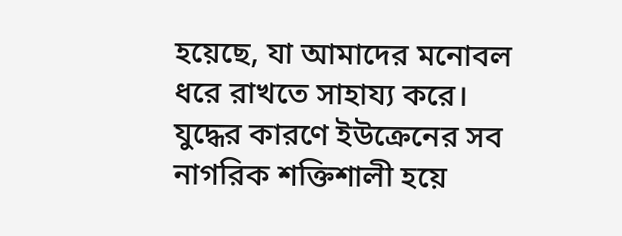হয়েছে, যা আমাদের মনোবল ধরে রাখতে সাহায্য করে।
যুদ্ধের কারণে ইউক্রেনের সব নাগরিক শক্তিশালী হয়ে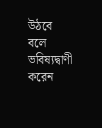উঠবে বলে ভবিষ্যদ্বাণী করেন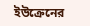ইউক্রেনের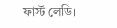ফার্স্ট লেডি।